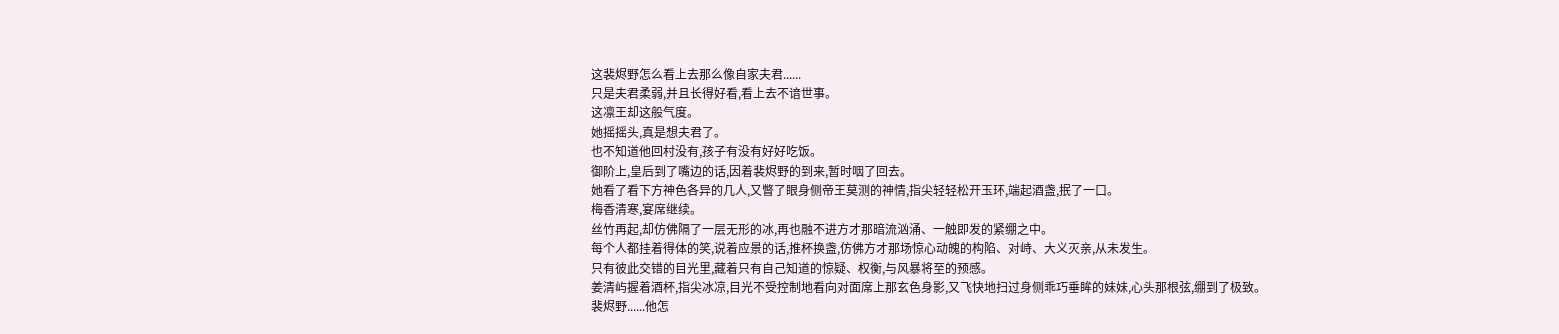这裴烬野怎么看上去那么像自家夫君......
只是夫君柔弱,并且长得好看,看上去不谙世事。
这凛王却这般气度。
她摇摇头,真是想夫君了。
也不知道他回村没有,孩子有没有好好吃饭。
御阶上,皇后到了嘴边的话,因着裴烬野的到来,暂时咽了回去。
她看了看下方神色各异的几人,又瞥了眼身侧帝王莫测的神情,指尖轻轻松开玉环,端起酒盏,抿了一口。
梅香清寒,宴席继续。
丝竹再起,却仿佛隔了一层无形的冰,再也融不进方才那暗流汹涌、一触即发的紧绷之中。
每个人都挂着得体的笑,说着应景的话,推杯换盏,仿佛方才那场惊心动魄的构陷、对峙、大义灭亲,从未发生。
只有彼此交错的目光里,藏着只有自己知道的惊疑、权衡,与风暴将至的预感。
姜清屿握着酒杯,指尖冰凉,目光不受控制地看向对面席上那玄色身影,又飞快地扫过身侧乖巧垂眸的妹妹,心头那根弦,绷到了极致。
裴烬野......他怎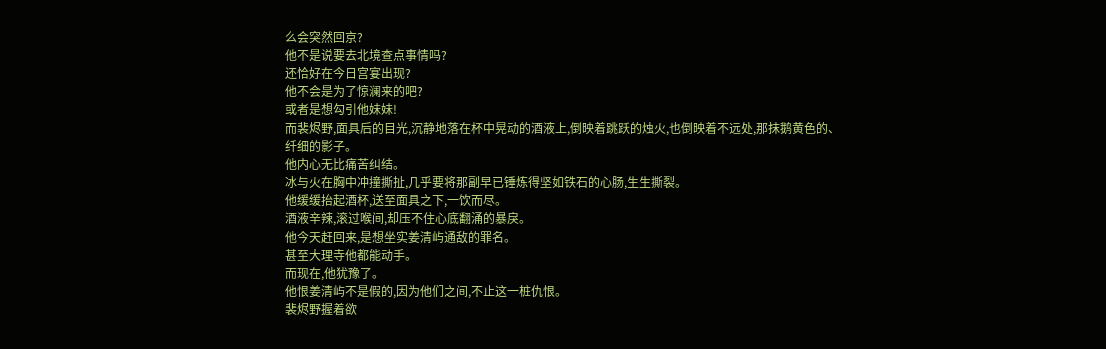么会突然回京?
他不是说要去北境查点事情吗?
还恰好在今日宫宴出现?
他不会是为了惊澜来的吧?
或者是想勾引他妹妹!
而裴烬野,面具后的目光,沉静地落在杯中晃动的酒液上,倒映着跳跃的烛火,也倒映着不远处,那抹鹅黄色的、纤细的影子。
他内心无比痛苦纠结。
冰与火在胸中冲撞撕扯,几乎要将那副早已锤炼得坚如铁石的心肠,生生撕裂。
他缓缓抬起酒杯,送至面具之下,一饮而尽。
酒液辛辣,滚过喉间,却压不住心底翻涌的暴戾。
他今天赶回来,是想坐实姜清屿通敌的罪名。
甚至大理寺他都能动手。
而现在,他犹豫了。
他恨姜清屿不是假的,因为他们之间,不止这一桩仇恨。
裴烬野握着欲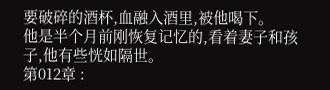要破碎的酒杯,血融入酒里,被他喝下。
他是半个月前刚恢复记忆的,看着妻子和孩子,他有些恍如隔世。
第012章 :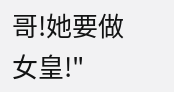哥!她要做女皇!"